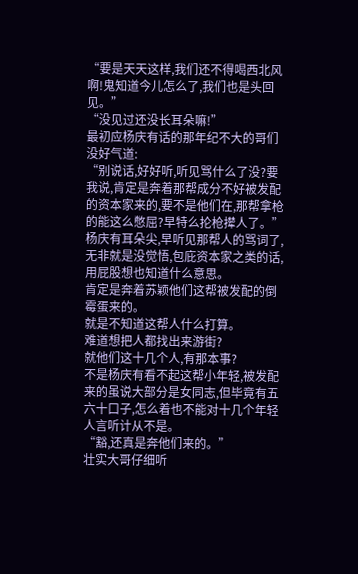“要是天天这样,我们还不得喝西北风啊!鬼知道今儿怎么了,我们也是头回见。”
“没见过还没长耳朵嘛!”
最初应杨庆有话的那年纪不大的哥们没好气道:
“别说话,好好听,听见骂什么了没?要我说,肯定是奔着那帮成分不好被发配的资本家来的,要不是他们在,那帮拿枪的能这么憋屈?早特么抡枪撵人了。”
杨庆有耳朵尖,早听见那帮人的骂词了,无非就是没觉悟,包庇资本家之类的话,用屁股想也知道什么意思。
肯定是奔着苏颖他们这帮被发配的倒霉蛋来的。
就是不知道这帮人什么打算。
难道想把人都找出来游街?
就他们这十几个人,有那本事?
不是杨庆有看不起这帮小年轻,被发配来的虽说大部分是女同志,但毕竟有五六十口子,怎么着也不能对十几个年轻人言听计从不是。
“豁,还真是奔他们来的。”
壮实大哥仔细听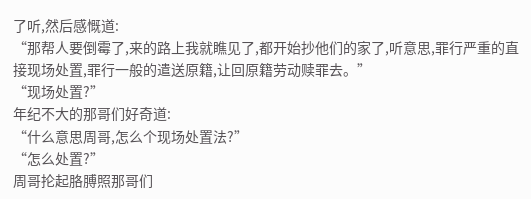了听,然后感慨道:
“那帮人要倒霉了,来的路上我就瞧见了,都开始抄他们的家了,听意思,罪行严重的直接现场处置,罪行一般的遣送原籍,让回原籍劳动赎罪去。”
“现场处置?”
年纪不大的那哥们好奇道:
“什么意思周哥,怎么个现场处置法?”
“怎么处置?”
周哥抡起胳膊照那哥们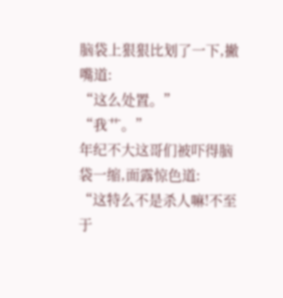脑袋上狠狠比划了一下,撇嘴道:
“这么处置。”
“我艹。”
年纪不大这哥们被吓得脑袋一缩,面露惊色道:
“这特么不是杀人嘛!不至于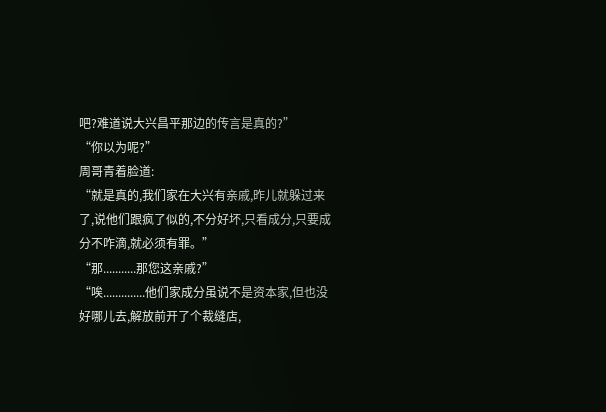吧?难道说大兴昌平那边的传言是真的?”
“你以为呢?”
周哥青着脸道:
“就是真的,我们家在大兴有亲戚,昨儿就躲过来了,说他们跟疯了似的,不分好坏,只看成分,只要成分不咋滴,就必须有罪。”
“那...........那您这亲戚?”
“唉..............他们家成分虽说不是资本家,但也没好哪儿去,解放前开了个裁缝店,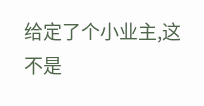给定了个小业主,这不是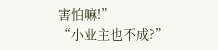害怕嘛!”
“小业主也不成?”